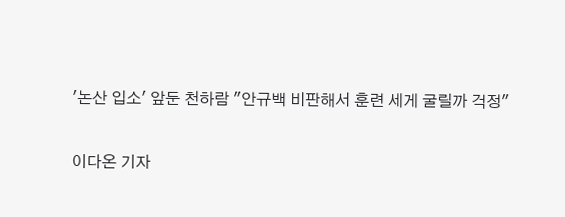'논산 입소' 앞둔 천하람 "안규백 비판해서 훈련 세게 굴릴까 걱정"

이다온 기자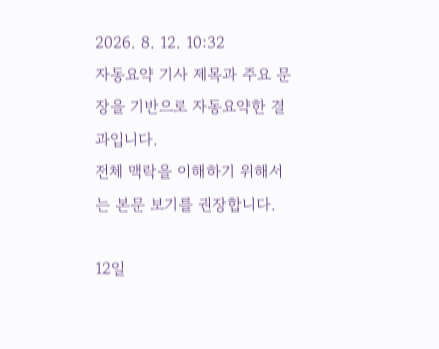2026. 8. 12. 10:32
자동요약 기사 제목과 주요 문장을 기반으로 자동요약한 결과입니다.
전체 맥락을 이해하기 위해서는 본문 보기를 권장합니다.

12일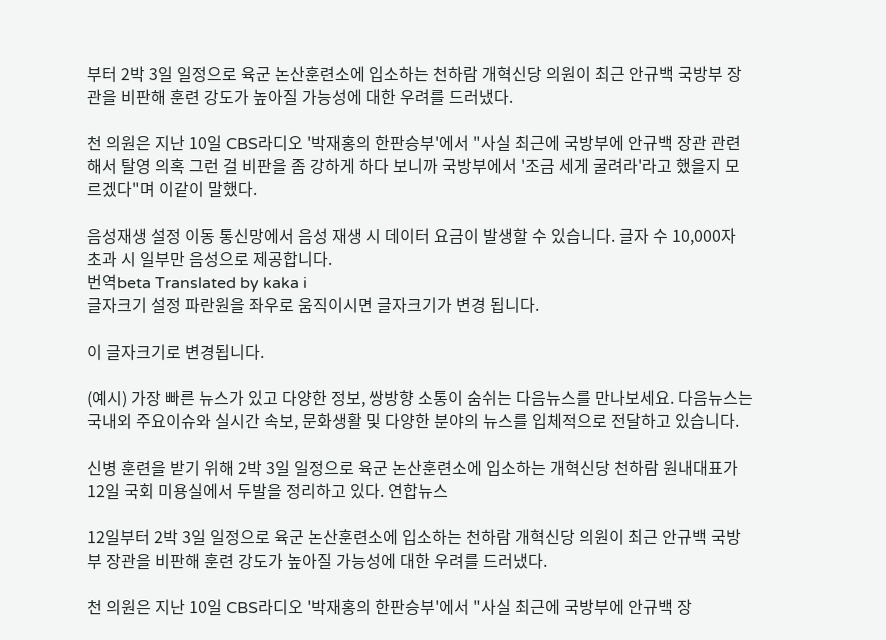부터 2박 3일 일정으로 육군 논산훈련소에 입소하는 천하람 개혁신당 의원이 최근 안규백 국방부 장관을 비판해 훈련 강도가 높아질 가능성에 대한 우려를 드러냈다.

천 의원은 지난 10일 CBS라디오 '박재홍의 한판승부'에서 "사실 최근에 국방부에 안규백 장관 관련해서 탈영 의혹 그런 걸 비판을 좀 강하게 하다 보니까 국방부에서 '조금 세게 굴려라'라고 했을지 모르겠다"며 이같이 말했다.

음성재생 설정 이동 통신망에서 음성 재생 시 데이터 요금이 발생할 수 있습니다. 글자 수 10,000자 초과 시 일부만 음성으로 제공합니다.
번역beta Translated by kaka i
글자크기 설정 파란원을 좌우로 움직이시면 글자크기가 변경 됩니다.

이 글자크기로 변경됩니다.

(예시) 가장 빠른 뉴스가 있고 다양한 정보, 쌍방향 소통이 숨쉬는 다음뉴스를 만나보세요. 다음뉴스는 국내외 주요이슈와 실시간 속보, 문화생활 및 다양한 분야의 뉴스를 입체적으로 전달하고 있습니다.

신병 훈련을 받기 위해 2박 3일 일정으로 육군 논산훈련소에 입소하는 개혁신당 천하람 원내대표가 12일 국회 미용실에서 두발을 정리하고 있다. 연합뉴스

12일부터 2박 3일 일정으로 육군 논산훈련소에 입소하는 천하람 개혁신당 의원이 최근 안규백 국방부 장관을 비판해 훈련 강도가 높아질 가능성에 대한 우려를 드러냈다.

천 의원은 지난 10일 CBS라디오 '박재홍의 한판승부'에서 "사실 최근에 국방부에 안규백 장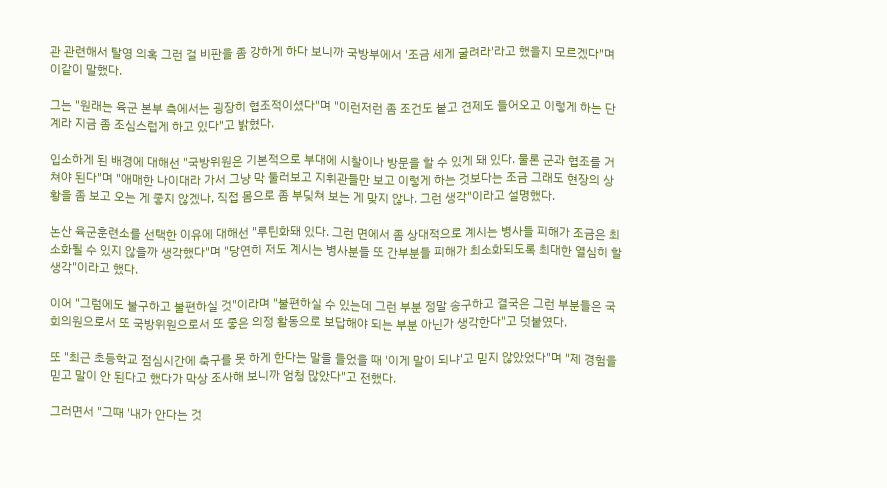관 관련해서 탈영 의혹 그런 걸 비판을 좀 강하게 하다 보니까 국방부에서 '조금 세게 굴려라'라고 했을지 모르겠다"며 이같이 말했다.

그는 "원래는 육군 본부 측에서는 굉장히 협조적이셨다"며 "이런저런 좀 조건도 붙고 견제도 들어오고 이렇게 하는 단계라 지금 좀 조심스럽게 하고 있다"고 밝혔다.

입소하게 된 배경에 대해선 "국방위원은 기본적으로 부대에 시찰이나 방문을 할 수 있게 돼 있다. 물론 군과 협조를 거쳐야 된다"며 "애매한 나이대라 가서 그냥 막 둘러보고 지휘관들만 보고 이렇게 하는 것보다는 조금 그래도 현장의 상황을 좀 보고 오는 게 좋지 않겠나, 직접 몸으로 좀 부딪쳐 보는 게 맞지 않나. 그런 생각"이라고 설명했다.

논산 육군훈련소를 선택한 이유에 대해선 "루틴화돼 있다. 그런 면에서 좀 상대적으로 계시는 병사들 피해가 조금은 최소화될 수 있지 않을까 생각했다"며 "당연히 저도 계시는 병사분들 또 간부분들 피해가 최소화되도록 최대한 열심히 할 생각"이라고 했다.

이어 "그럼에도 불구하고 불편하실 것"이라며 "불편하실 수 있는데 그런 부분 정말 송구하고 결국은 그런 부분들은 국회의원으로서 또 국방위원으로서 또 좋은 의정 활동으로 보답해야 되는 부분 아닌가 생각한다"고 덧붙였다.

또 "최근 초등학교 점심시간에 축구를 못 하게 한다는 말을 들었을 때 '이게 말이 되냐'고 믿지 않았었다"며 "제 경험을 믿고 말이 안 된다고 했다가 막상 조사해 보니까 엄청 많았다"고 전했다.

그러면서 "그때 '내가 안다는 것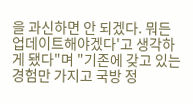을 과신하면 안 되겠다. 뭐든 업데이트해야겠다'고 생각하게 됐다"며 "기존에 갖고 있는 경험만 가지고 국방 정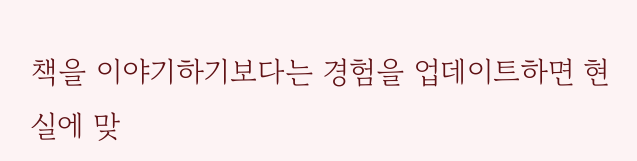책을 이야기하기보다는 경험을 업데이트하면 현실에 맞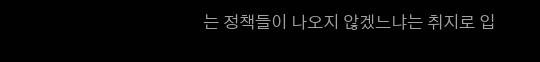는 정책들이 나오지 않겠느냐는 취지로 입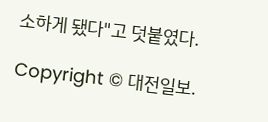소하게 됐다"고 덧붙였다.

Copyright © 대전일보.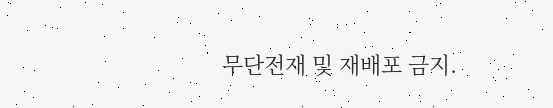무단전재 및 재배포 금지.